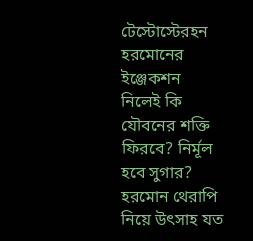টেস্টোস্টেরহন হরমোনের ইঞ্জেকশন নিলেই কি যৌবনের শক্তি ফিরবে? নির্মূল হবে সুগার? হরমোন থেরাপি নিয়ে উৎসাহ যত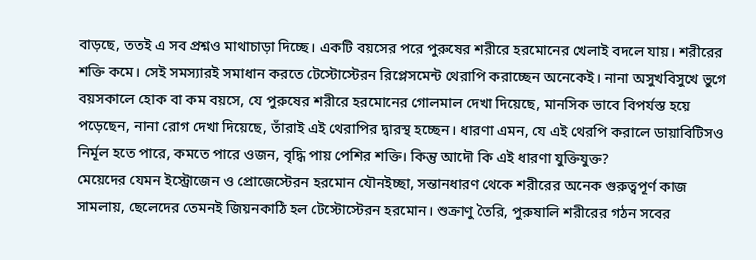বাড়ছে, ততই এ সব প্রশ্নও মাথাচাড়া দিচ্ছে। একটি বয়সের পরে পুরুষের শরীরে হরমোনের খেলাই বদলে যায়। শরীরের শক্তি কমে। সেই সমস্যারই সমাধান করতে টেস্টোস্টেরন রিপ্লেসমেন্ট থেরাপি করাচ্ছেন অনেকেই। নানা অসুখবিসুখে ভুগে বয়সকালে হোক বা কম বয়সে, যে পুরুষের শরীরে হরমোনের গোলমাল দেখা দিয়েছে, মানসিক ভাবে বিপর্যস্ত হয়ে পড়েছেন, নানা রোগ দেখা দিয়েছে, তাঁরাই এই থেরাপির দ্বারস্থ হচ্ছেন। ধারণা এমন, যে এই থেরপি করালে ডায়াবিটিসও নির্মূল হতে পারে, কমতে পারে ওজন, বৃদ্ধি পায় পেশির শক্তি। কিন্তু আদৌ কি এই ধারণা যুক্তিযুক্ত?
মেয়েদের যেমন ইস্ট্রোজেন ও প্রোজেস্টেরন হরমোন যৌনইচ্ছা, সন্তানধারণ থেকে শরীরের অনেক গুরুত্বপূর্ণ কাজ সামলায়, ছেলেদের তেমনই জিয়নকাঠি হল টেস্টোস্টেরন হরমোন। শুক্রাণু তৈরি, পুরুষালি শরীরের গঠন সবের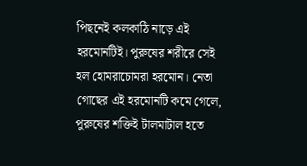পিছনেই কলকাঠি নাড়ে এই হরমোনটিই। পুরুষের শরীরে সেই হল হোমরাচোমরা হরমোন। নেতা গোছের এই হরমোনটি কমে গেলে, পুরুষের শক্তিই টালমাটাল হতে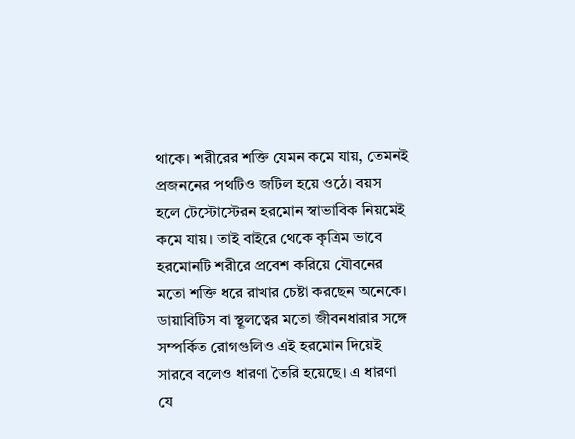থাকে। শরীরের শক্তি যেমন কমে যায়, তেমনই প্রজননের পথটিও জটিল হয়ে ওঠে। বয়স হলে টেস্টোস্টেরন হরমোন স্বাভাবিক নিয়মেই কমে যায়। তাই বাইরে থেকে কৃত্রিম ভাবে হরমোনটি শরীরে প্রবেশ করিয়ে যৌবনের মতো শক্তি ধরে রাখার চেষ্টা করছেন অনেকে। ডায়াবিটিস বা স্থূলত্বের মতো জীবনধারার সঙ্গে সম্পর্কিত রোগগুলিও এই হরমোন দিয়েই সারবে বলেও ধারণা তৈরি হয়েছে। এ ধারণা যে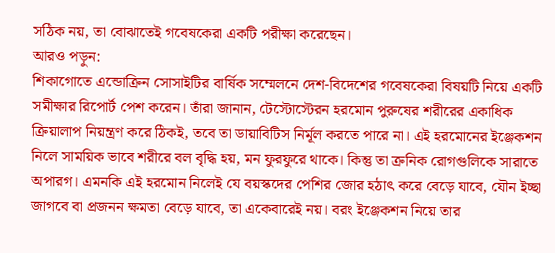সঠিক নয়, তা বোঝাতেই গবেষকেরা একটি পরীক্ষা করেছেন।
আরও পড়ুন:
শিকাগোতে এন্ডোক্রিন সোসাইটির বার্ষিক সম্মেলনে দেশ-বিদেশের গবেষকেরা বিষয়টি নিয়ে একটি সমীক্ষার রিপোর্ট পেশ করেন। তাঁরা জানান, টেস্টোস্টেরন হরমোন পুরুষের শরীরের একাধিক ক্রিয়ালাপ নিয়ন্ত্রণ করে ঠিকই, তবে তা ডায়াবিটিস নির্মূল করতে পারে না। এই হরমোনের ইঞ্জেকশন নিলে সাময়িক ভাবে শরীরে বল বৃদ্ধি হয়, মন ফুরফুরে থাকে। কিন্তু তা ক্রনিক রোগগুলিকে সারাতে অপারগ। এমনকি এই হরমোন নিলেই যে বয়স্কদের পেশির জোর হঠাৎ করে বেড়ে যাবে, যৌন ইচ্ছা জাগবে বা প্রজনন ক্ষমতা বেড়ে যাবে, তা একেবারেই নয়। বরং ইঞ্জেকশন নিয়ে তার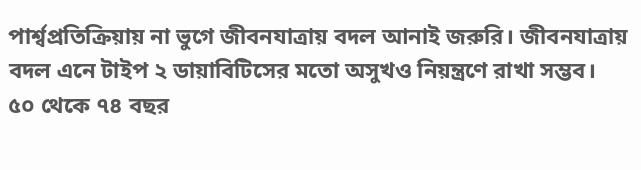পার্শ্বপ্রতিক্রিয়ায় না ভুগে জীবনযাত্রায় বদল আনাই জরুরি। জীবনযাত্রায় বদল এনে টাইপ ২ ডায়াবিটিসের মতো অসুখও নিয়ন্ত্রণে রাখা সম্ভব।
৫০ থেকে ৭৪ বছর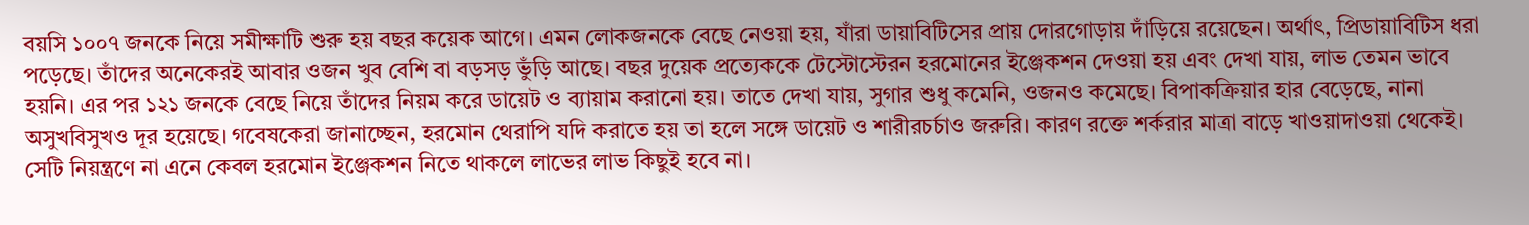বয়সি ১০০৭ জনকে নিয়ে সমীক্ষাটি শুরু হয় বছর কয়েক আগে। এমন লোকজনকে বেছে নেওয়া হয়, যাঁরা ডায়াবিটিসের প্রায় দোরগোড়ায় দাঁড়িয়ে রয়েছেন। অর্থাৎ, প্রিডায়াবিটিস ধরা পড়েছে। তাঁদের অনেকেরই আবার ওজন খুব বেশি বা বড়সড় ভুঁড়ি আছে। বছর দুয়েক প্রত্যেককে টেস্টোস্টেরন হরমোনের ইঞ্জেকশন দেওয়া হয় এবং দেখা যায়, লাভ তেমন ভাবে হয়নি। এর পর ১২১ জনকে বেছে নিয়ে তাঁদের নিয়ম করে ডায়েট ও ব্যায়াম করানো হয়। তাতে দেখা যায়, সুগার শুধু কমেনি, ওজনও কমেছে। বিপাকক্রিয়ার হার বেড়েছে, নানা অসুখবিসুখও দূর হয়েছে। গবেষকেরা জানাচ্ছেন, হরমোন থেরাপি যদি করাতে হয় তা হলে সঙ্গে ডায়েট ও শারীরচর্চাও জরুরি। কারণ রক্তে শর্করার মাত্রা বাড়ে খাওয়াদাওয়া থেকেই। সেটি নিয়ন্ত্রণে না এনে কেবল হরমোন ইঞ্জেকশন নিতে থাকলে লাভের লাভ কিছুই হবে না।